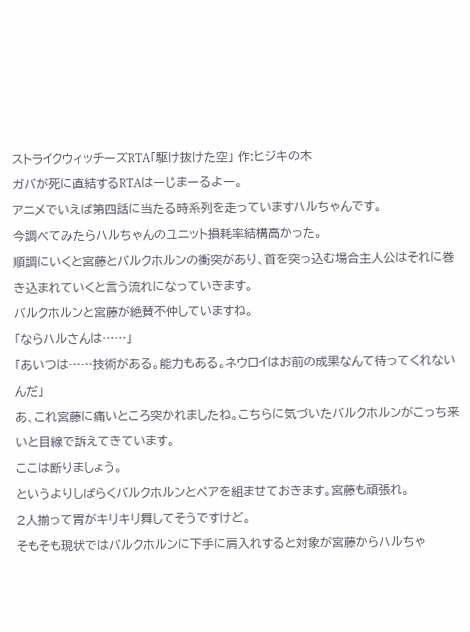ストライクウィッチーズRTA「駆け抜けた空」 作:ヒジキの木
ガバが死に直結するRTAはーじまーるよー。
アニメでいえば第四話に当たる時系列を走っていますハルちゃんです。
今調べてみたらハルちゃんのユニット損耗率結構高かった。
順調にいくと宮藤とバルクホルンの衝突があり、首を突っ込む場合主人公はそれに巻き込まれていくと言う流れになっていきます。
バルクホルンと宮藤が絶賛不仲していますね。
「ならハルさんは……」
「あいつは……技術がある。能力もある。ネウロイはお前の成果なんて待ってくれないんだ」
あ、これ宮藤に痛いところ突かれましたね。こちらに気づいたバルクホルンがこっち来いと目線で訴えてきています。
ここは断りましょう。
というよりしばらくバルクホルンとペアを組ませておきます。宮藤も頑張れ。
2人揃って胃がキリキリ舞してそうですけど。
そもそも現状ではバルクホルンに下手に肩入れすると対象が宮藤からハルちゃ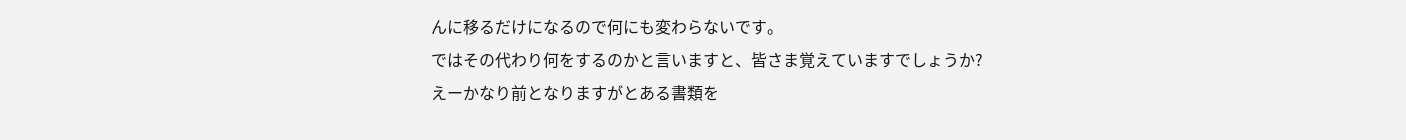んに移るだけになるので何にも変わらないです。
ではその代わり何をするのかと言いますと、皆さま覚えていますでしょうか?
えーかなり前となりますがとある書類を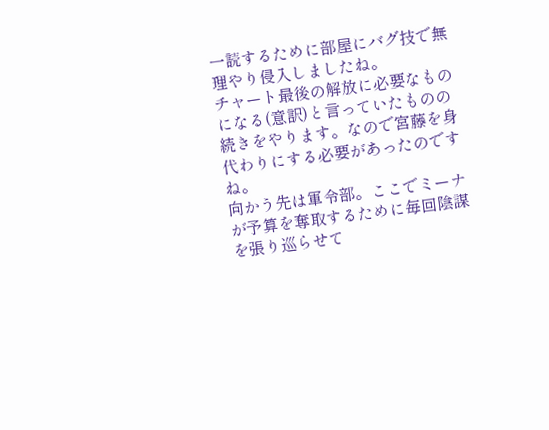一読するために部屋にバグ技で無理やり侵入しましたね。
チャート最後の解放に必要なものになる(意訳)と言っていたものの続きをやります。なので宮藤を身代わりにする必要があったのですね。
向かう先は軍令部。ここでミーナが予算を奪取するために毎回陰謀を張り巡らせて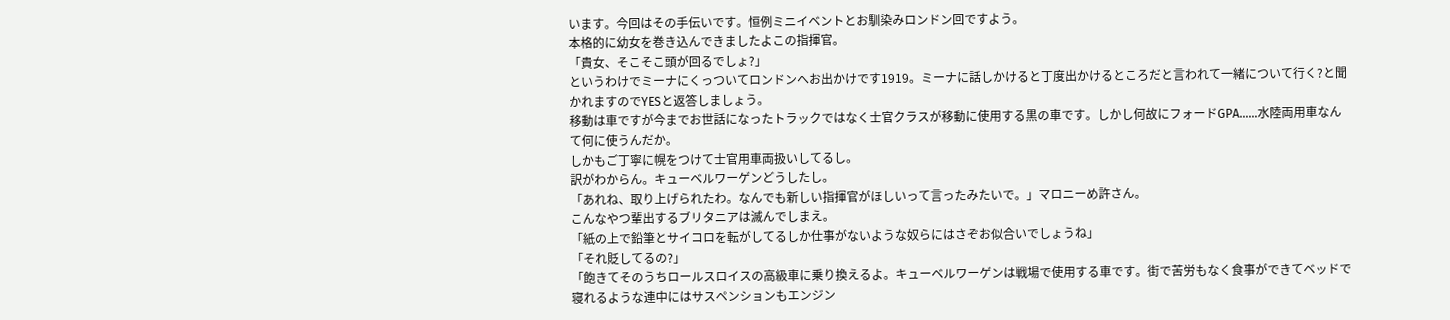います。今回はその手伝いです。恒例ミニイベントとお馴染みロンドン回ですよう。
本格的に幼女を巻き込んできましたよこの指揮官。
「貴女、そこそこ頭が回るでしょ?」
というわけでミーナにくっついてロンドンへお出かけです1919。ミーナに話しかけると丁度出かけるところだと言われて一緒について行く?と聞かれますのでYESと返答しましょう。
移動は車ですが今までお世話になったトラックではなく士官クラスが移動に使用する黒の車です。しかし何故にフォードGPA……水陸両用車なんて何に使うんだか。
しかもご丁寧に幌をつけて士官用車両扱いしてるし。
訳がわからん。キューベルワーゲンどうしたし。
「あれね、取り上げられたわ。なんでも新しい指揮官がほしいって言ったみたいで。」マロニーめ許さん。
こんなやつ輩出するブリタニアは滅んでしまえ。
「紙の上で鉛筆とサイコロを転がしてるしか仕事がないような奴らにはさぞお似合いでしょうね」
「それ貶してるの?」
「飽きてそのうちロールスロイスの高級車に乗り換えるよ。キューベルワーゲンは戦場で使用する車です。街で苦労もなく食事ができてベッドで寝れるような連中にはサスペンションもエンジン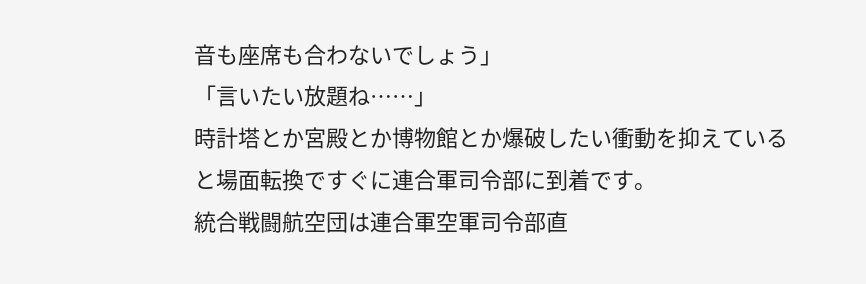音も座席も合わないでしょう」
「言いたい放題ね……」
時計塔とか宮殿とか博物館とか爆破したい衝動を抑えていると場面転換ですぐに連合軍司令部に到着です。
統合戦闘航空団は連合軍空軍司令部直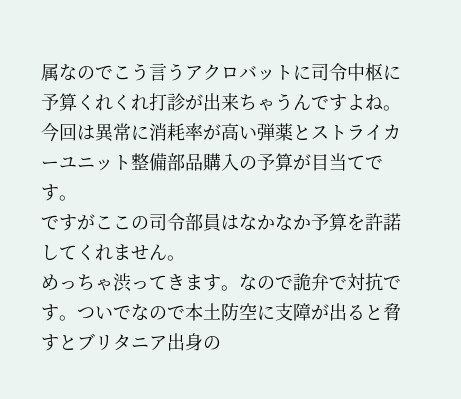属なのでこう言うアクロバットに司令中枢に予算くれくれ打診が出来ちゃうんですよね。
今回は異常に消耗率が高い弾薬とストライカーユニット整備部品購入の予算が目当てです。
ですがここの司令部員はなかなか予算を許諾してくれません。
めっちゃ渋ってきます。なので詭弁で対抗です。ついでなので本土防空に支障が出ると脅すとブリタニア出身の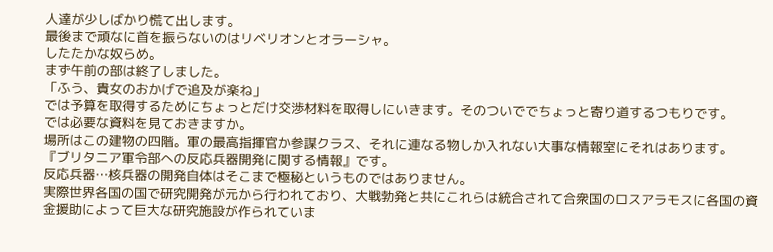人達が少しばかり慌て出します。
最後まで頑なに首を振らないのはリベリオンとオラーシャ。
したたかな奴らめ。
まず午前の部は終了しました。
「ふう、貴女のおかげで追及が楽ね」
では予算を取得するためにちょっとだけ交渉材料を取得しにいきます。そのついででちょっと寄り道するつもりです。
では必要な資料を見ておきますか。
場所はこの建物の四階。軍の最高指揮官か参謀クラス、それに連なる物しか入れない大事な情報室にそれはあります。
『ブリタニア軍令部への反応兵器開発に関する情報』です。
反応兵器…核兵器の開発自体はそこまで極秘というものではありません。
実際世界各国の国で研究開発が元から行われており、大戦勃発と共にこれらは統合されて合衆国のロスアラモスに各国の資金援助によって巨大な研究施設が作られていま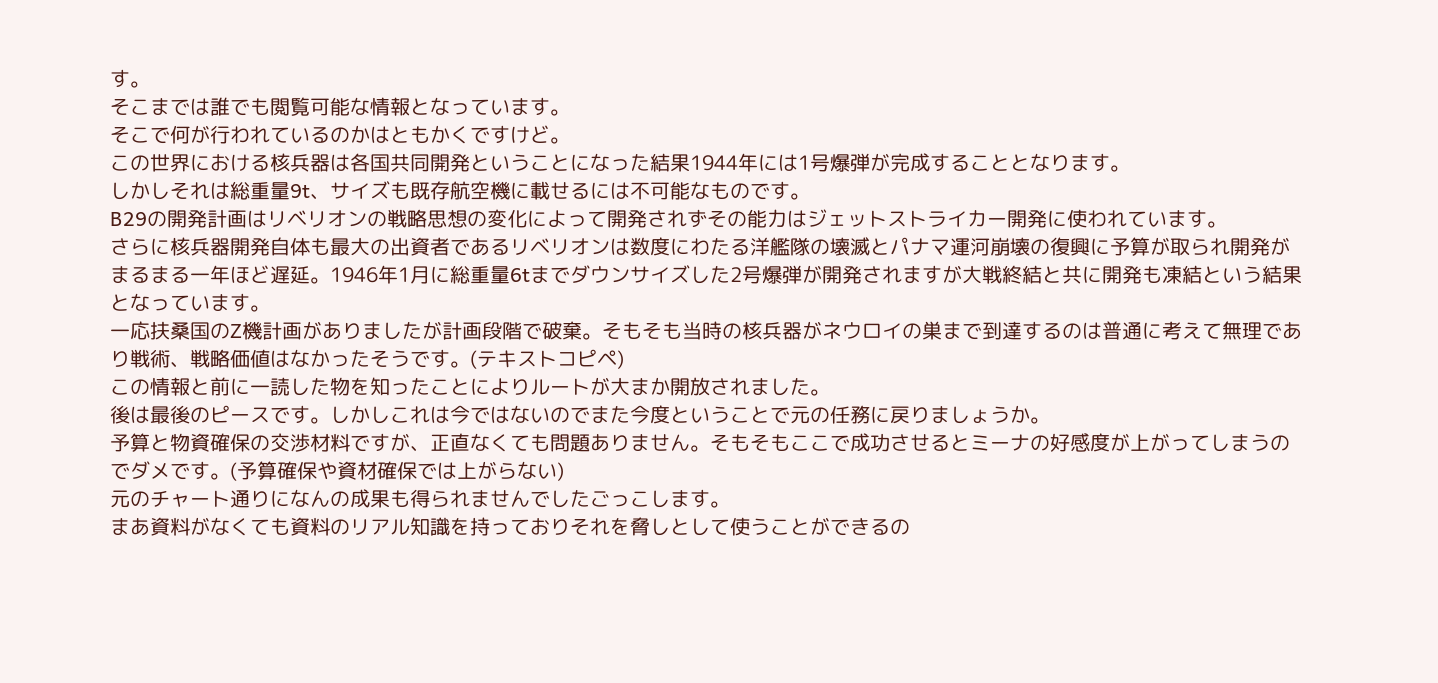す。
そこまでは誰でも閲覧可能な情報となっています。
そこで何が行われているのかはともかくですけど。
この世界における核兵器は各国共同開発ということになった結果1944年には1号爆弾が完成することとなります。
しかしそれは総重量9t、サイズも既存航空機に載せるには不可能なものです。
B29の開発計画はリベリオンの戦略思想の変化によって開発されずその能力はジェットストライカー開発に使われています。
さらに核兵器開発自体も最大の出資者であるリベリオンは数度にわたる洋艦隊の壊滅とパナマ運河崩壊の復興に予算が取られ開発がまるまる一年ほど遅延。1946年1月に総重量6tまでダウンサイズした2号爆弾が開発されますが大戦終結と共に開発も凍結という結果となっています。
一応扶桑国のZ機計画がありましたが計画段階で破棄。そもそも当時の核兵器がネウロイの巣まで到達するのは普通に考えて無理であり戦術、戦略価値はなかったそうです。(テキストコピペ)
この情報と前に一読した物を知ったことによりルートが大まか開放されました。
後は最後のピースです。しかしこれは今ではないのでまた今度ということで元の任務に戻りましょうか。
予算と物資確保の交渉材料ですが、正直なくても問題ありません。そもそもここで成功させるとミーナの好感度が上がってしまうのでダメです。(予算確保や資材確保では上がらない)
元のチャート通りになんの成果も得られませんでしたごっこします。
まあ資料がなくても資料のリアル知識を持っておりそれを脅しとして使うことができるの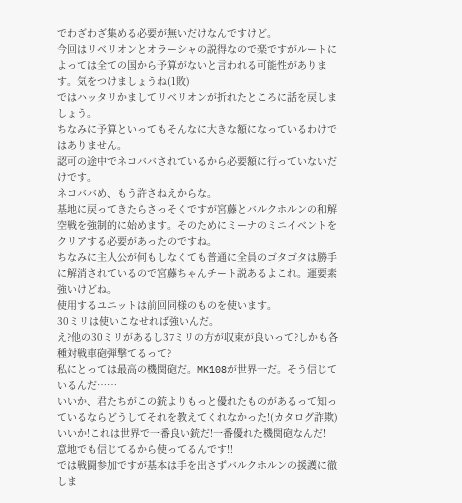でわざわざ集める必要が無いだけなんですけど。
今回はリベリオンとオラーシャの説得なので楽ですがルートによっては全ての国から予算がないと言われる可能性があります。気をつけましょうね(1敗)
ではハッタリかましてリベリオンが折れたところに話を戻しましょう。
ちなみに予算といってもそんなに大きな額になっているわけではありません。
認可の途中でネコババされているから必要額に行っていないだけです。
ネコババめ、もう許さねえからな。
基地に戻ってきたらさっそくですが宮藤とバルクホルンの和解空戦を強制的に始めます。そのためにミーナのミニイベントをクリアする必要があったのですね。
ちなみに主人公が何もしなくても普通に全員のゴタゴタは勝手に解消されているので宮藤ちゃんチート説あるよこれ。運要素強いけどね。
使用するユニットは前回同様のものを使います。
30ミリは使いこなせれば強いんだ。
え?他の30ミリがあるし37ミリの方が収束が良いって?しかも各種対戦車砲弾撃てるって?
私にとっては最高の機関砲だ。MK108が世界一だ。そう信じているんだ……
いいか、君たちがこの銃よりもっと優れたものがあるって知っているならどうしてそれを教えてくれなかった!(カタログ詐欺)
いいか!これは世界で一番良い銃だ!一番優れた機関砲なんだ!
意地でも信じてるから使ってるんです‼
では戦闘参加ですが基本は手を出さずバルクホルンの援護に徹しま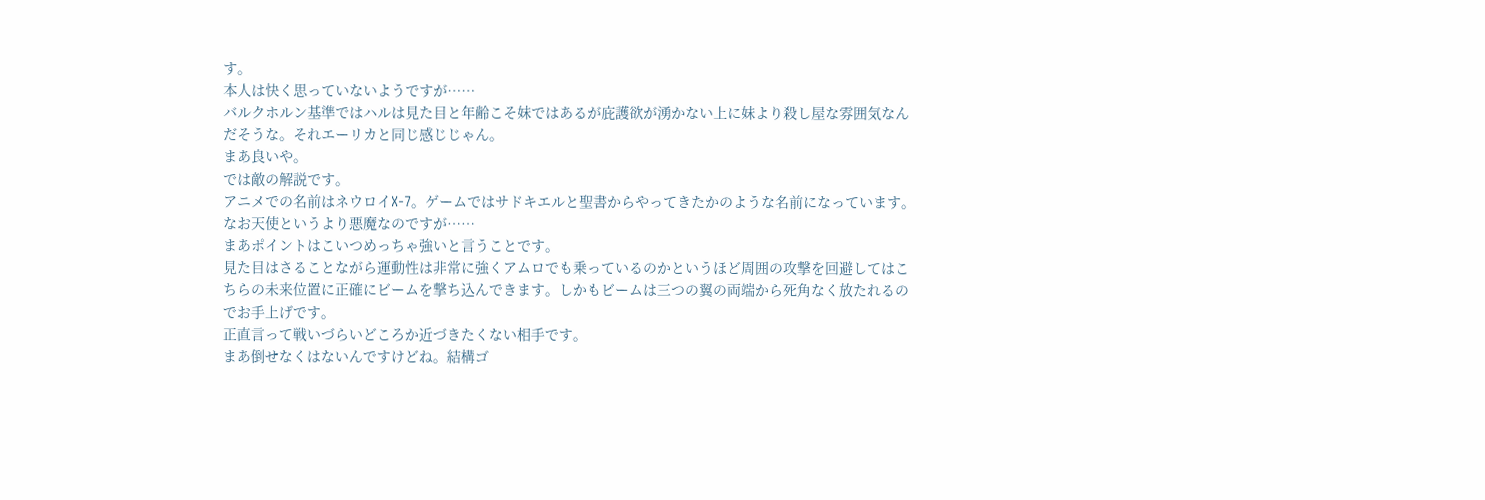す。
本人は快く思っていないようですが……
バルクホルン基準ではハルは見た目と年齢こそ妹ではあるが庇護欲が湧かない上に妹より殺し屋な雰囲気なんだそうな。それエーリカと同じ感じじゃん。
まあ良いや。
では敵の解説です。
アニメでの名前はネウロイX-7。ゲームではサドキエルと聖書からやってきたかのような名前になっています。
なお天使というより悪魔なのですが……
まあポイントはこいつめっちゃ強いと言うことです。
見た目はさることながら運動性は非常に強くアムロでも乗っているのかというほど周囲の攻撃を回避してはこちらの未来位置に正確にビームを撃ち込んできます。しかもビームは三つの翼の両端から死角なく放たれるのでお手上げです。
正直言って戦いづらいどころか近づきたくない相手です。
まあ倒せなくはないんですけどね。結構ゴ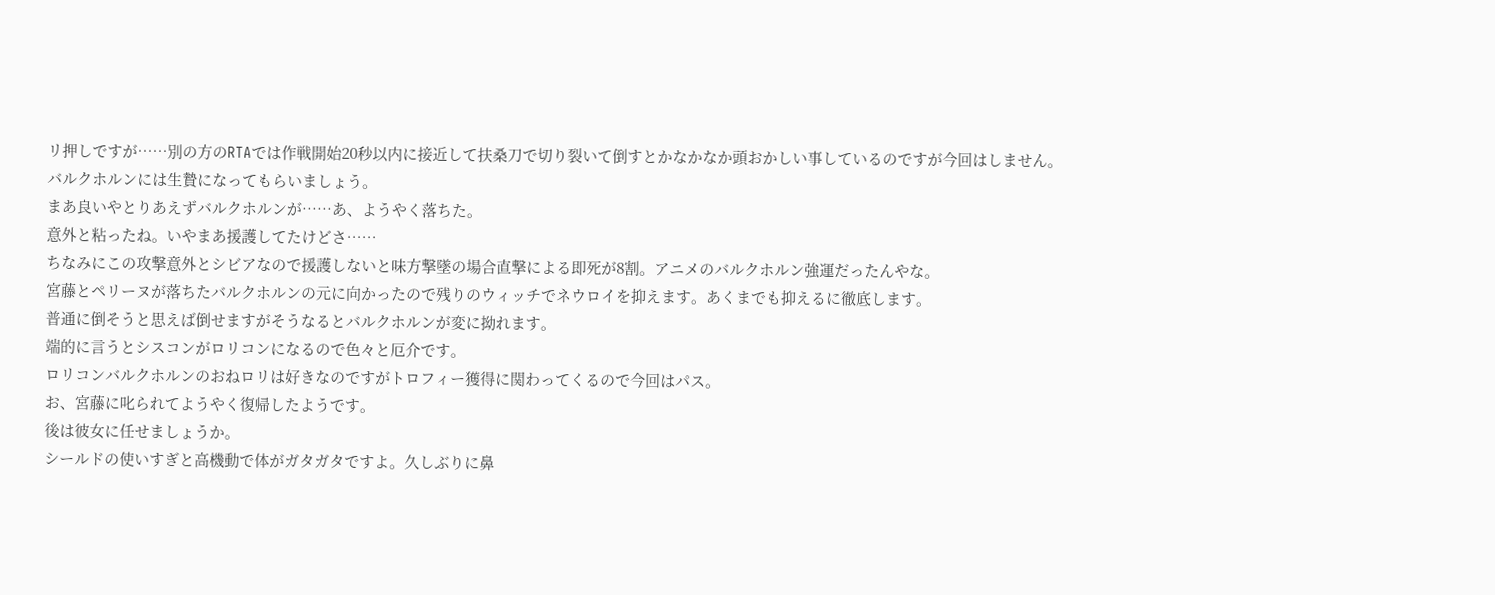リ押しですが……別の方のRTAでは作戦開始20秒以内に接近して扶桑刀で切り裂いて倒すとかなかなか頭おかしい事しているのですが今回はしません。
バルクホルンには生贄になってもらいましょう。
まあ良いやとりあえずバルクホルンが……あ、ようやく落ちた。
意外と粘ったね。いやまあ援護してたけどさ……
ちなみにこの攻撃意外とシビアなので援護しないと味方撃墜の場合直撃による即死が8割。アニメのバルクホルン強運だったんやな。
宮藤とペリーヌが落ちたバルクホルンの元に向かったので残りのウィッチでネウロイを抑えます。あくまでも抑えるに徹底します。
普通に倒そうと思えば倒せますがそうなるとバルクホルンが変に拗れます。
端的に言うとシスコンがロリコンになるので色々と厄介です。
ロリコンバルクホルンのおねロリは好きなのですがトロフィー獲得に関わってくるので今回はパス。
お、宮藤に叱られてようやく復帰したようです。
後は彼女に任せましょうか。
シールドの使いすぎと高機動で体がガタガタですよ。久しぶりに鼻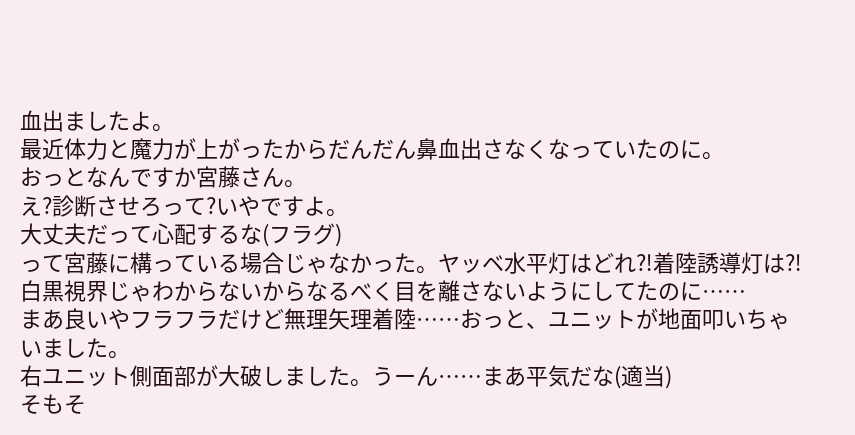血出ましたよ。
最近体力と魔力が上がったからだんだん鼻血出さなくなっていたのに。
おっとなんですか宮藤さん。
え?診断させろって?いやですよ。
大丈夫だって心配するな(フラグ)
って宮藤に構っている場合じゃなかった。ヤッベ水平灯はどれ⁈着陸誘導灯は⁈
白黒視界じゃわからないからなるべく目を離さないようにしてたのに……
まあ良いやフラフラだけど無理矢理着陸……おっと、ユニットが地面叩いちゃいました。
右ユニット側面部が大破しました。うーん……まあ平気だな(適当)
そもそ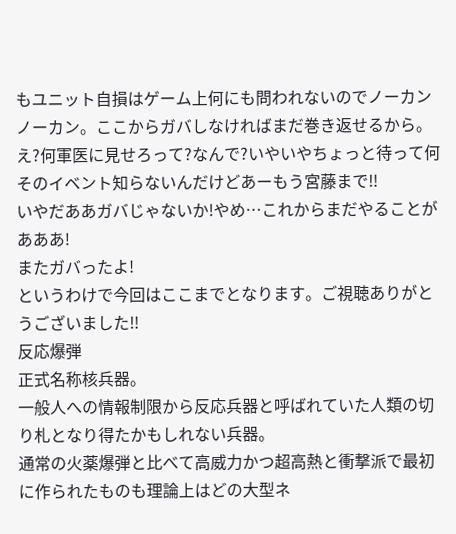もユニット自損はゲーム上何にも問われないのでノーカンノーカン。ここからガバしなければまだ巻き返せるから。
え?何軍医に見せろって?なんで?いやいやちょっと待って何そのイベント知らないんだけどあーもう宮藤まで‼
いやだああガバじゃないか!やめ…これからまだやることがあああ!
またガバったよ!
というわけで今回はここまでとなります。ご視聴ありがとうございました‼
反応爆弾
正式名称核兵器。
一般人への情報制限から反応兵器と呼ばれていた人類の切り札となり得たかもしれない兵器。
通常の火薬爆弾と比べて高威力かつ超高熱と衝撃派で最初に作られたものも理論上はどの大型ネ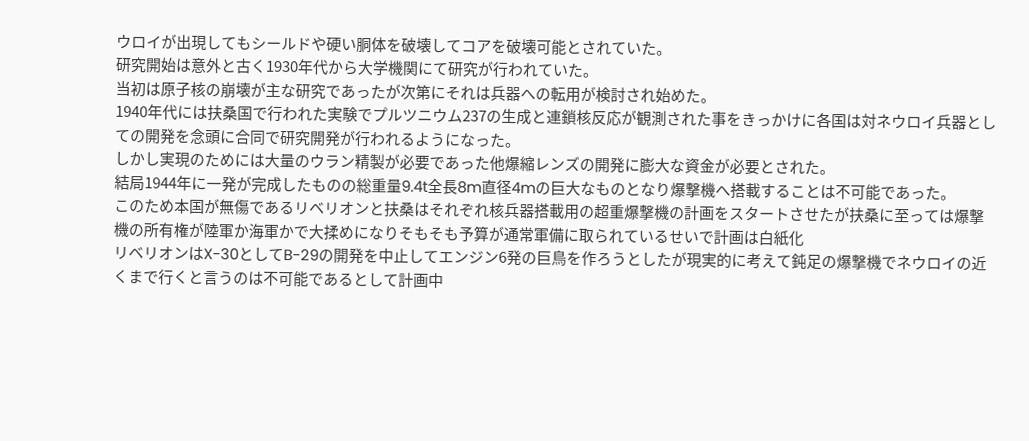ウロイが出現してもシールドや硬い胴体を破壊してコアを破壊可能とされていた。
研究開始は意外と古く1930年代から大学機関にて研究が行われていた。
当初は原子核の崩壊が主な研究であったが次第にそれは兵器への転用が検討され始めた。
1940年代には扶桑国で行われた実験でプルツニウム237の生成と連鎖核反応が観測された事をきっかけに各国は対ネウロイ兵器としての開発を念頭に合同で研究開発が行われるようになった。
しかし実現のためには大量のウラン精製が必要であった他爆縮レンズの開発に膨大な資金が必要とされた。
結局1944年に一発が完成したものの総重量9.4t全長8m直径4mの巨大なものとなり爆撃機へ搭載することは不可能であった。
このため本国が無傷であるリベリオンと扶桑はそれぞれ核兵器搭載用の超重爆撃機の計画をスタートさせたが扶桑に至っては爆撃機の所有権が陸軍か海軍かで大揉めになりそもそも予算が通常軍備に取られているせいで計画は白紙化
リベリオンはX-30としてB-29の開発を中止してエンジン6発の巨鳥を作ろうとしたが現実的に考えて鈍足の爆撃機でネウロイの近くまで行くと言うのは不可能であるとして計画中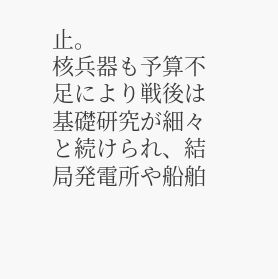止。
核兵器も予算不足により戦後は基礎研究が細々と続けられ、結局発電所や船舶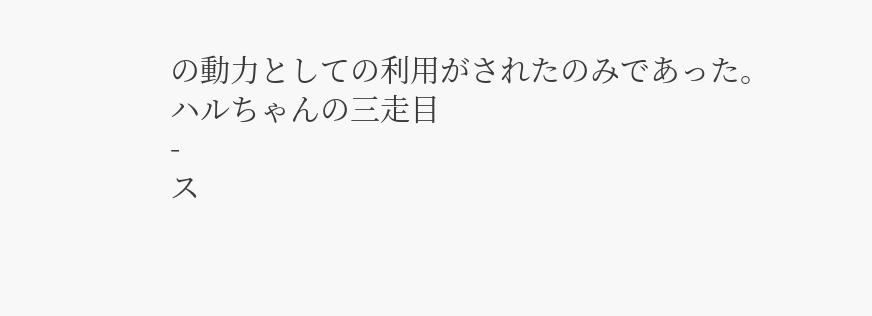の動力としての利用がされたのみであった。
ハルちゃんの三走目
-
ス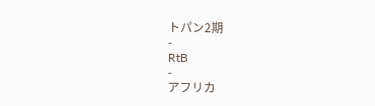トパン2期
-
RtB
-
アフリカ